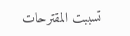تسببت المقترحات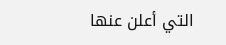التي أعلن عنها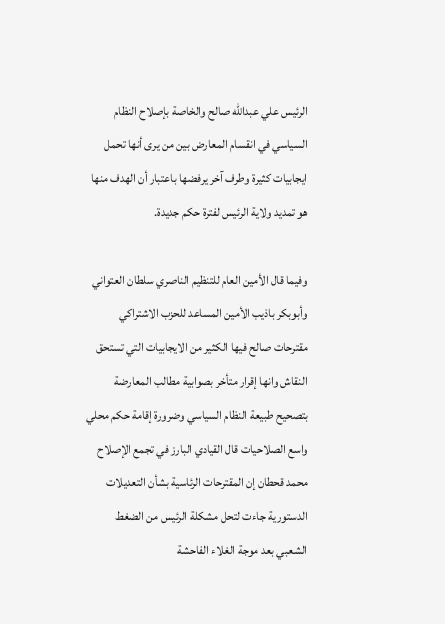الرئيس علي عبدالله صالح والخاصة بإصلاح النظام السياسي في انقسام المعارض بين من يرى أنها تحمل ايجابيات كثيرة وطرف آخر يرفضها باعتبار أن الهدف منها هو تمديد ولاية الرئيس لفترة حكم جديدة.

وفيما قال الأمين العام للتنظيم الناصري سلطان العتواني وأبوبكر باذيب الأمين المساعد للحزب الاشتراكي مقترحات صالح فيها الكثير من الايجابيات التي تستحق النقاش وانها إقرار متأخر بصوابية مطالب المعارضة بتصحيح طبيعة النظام السياسي وضرورة إقامة حكم محلي واسع الصلاحيات قال القيادي البارز في تجمع الإصلاح محمد قحطان إن المقترحات الرئاسية بشأن التعديلات الدستورية جاءت لتحل مشكلة الرئيس من الضغط الشعبي بعد موجة الغلاء الفاحشة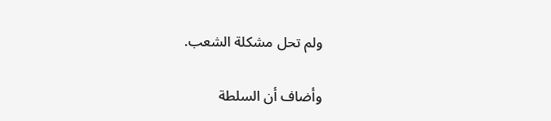ولم تحل مشكلة الشعب.

وأضاف أن السلطة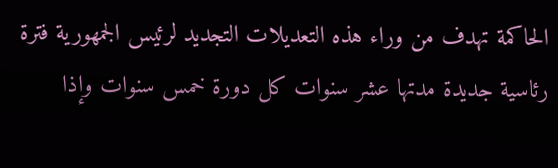الحاكمة تهدف من وراء هذه التعديلات التجديد لرئيس الجمهورية فترة رئاسية جديدة مدتها عشر سنوات كل دورة خمس سنوات وإذا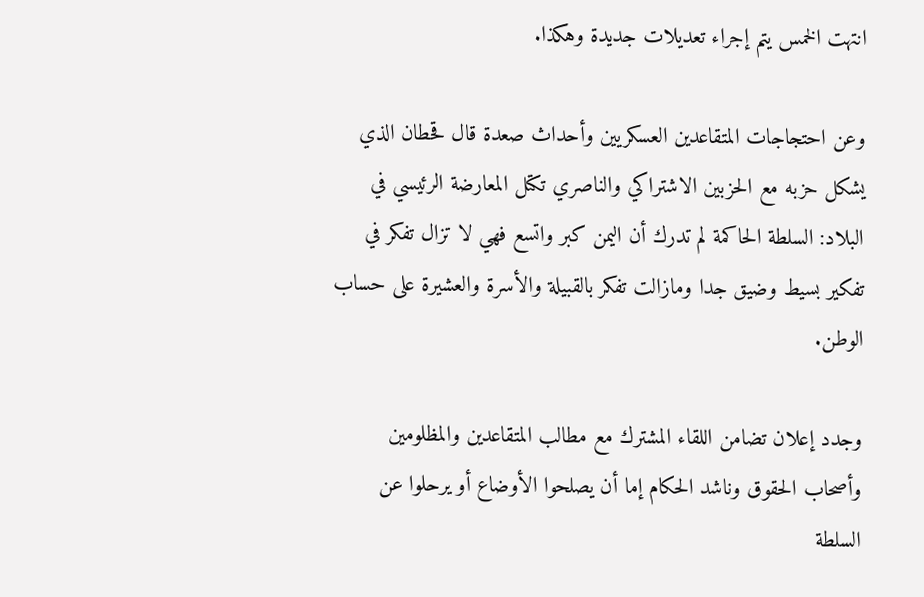انتهت الخمس يتم إجراء تعديلات جديدة وهكذا.

وعن احتجاجات المتقاعدين العسكريين وأحداث صعدة قال قحطان الذي يشكل حزبه مع الحزبين الاشتراكي والناصري تكتل المعارضة الرئيسي في البلاد: السلطة الحاكمة لم تدرك أن اليمن كبر واتسع فهي لا تزال تفكر في تفكير بسيط وضيق جدا ومازالت تفكر بالقبيلة والأسرة والعشيرة على حساب الوطن.

وجدد إعلان تضامن اللقاء المشترك مع مطالب المتقاعدين والمظلومين وأصحاب الحقوق وناشد الحكام إما أن يصلحوا الأوضاع أو يرحلوا عن السلطة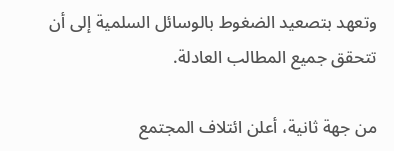وتعهد بتصعيد الضغوط بالوسائل السلمية إلى أن تتحقق جميع المطالب العادلة.

من جهة ثانية، أعلن ائتلاف المجتمع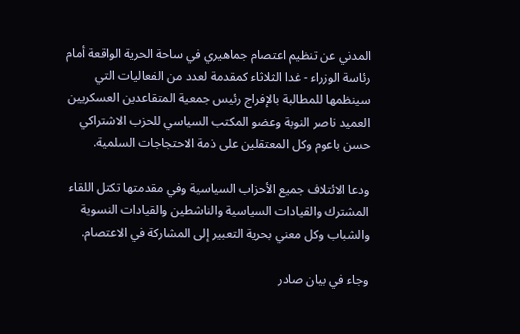المدني عن تنظيم اعتصام جماهيري في ساحة الحرية الواقعة أمام رئاسة الوزراء - غدا الثلاثاء كمقدمة لعدد من الفعاليات التي سينظمها للمطالبة بالإفراج رئيس جمعية المتقاعدين العسكريين العميد ناصر النوبة وعضو المكتب السياسي للحزب الاشتراكي حسن باعوم وكل المعتقلين على ذمة الاحتجاجات السلمية.

ودعا الائتلاف جميع الأحزاب السياسية وفي مقدمتها تكتل اللقاء المشترك والقيادات السياسية والناشطين والقيادات النسوية والشباب وكل معني بحرية التعبير إلى المشاركة في الاعتصام.

وجاء في بيان صادر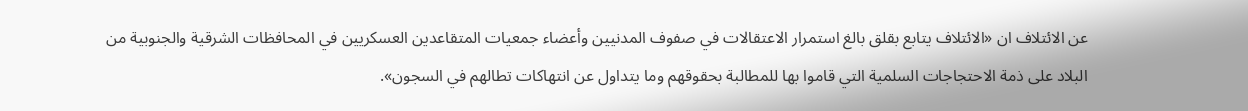عن الائتلاف ان «الائتلاف يتابع بقلق بالغ استمرار الاعتقالات في صفوف المدنيين وأعضاء جمعيات المتقاعدين العسكريين في المحافظات الشرقية والجنوبية من البلاد على ذمة الاحتجاجات السلمية التي قاموا بها للمطالبة بحقوقهم وما يتداول عن انتهاكات تطالهم في السجون».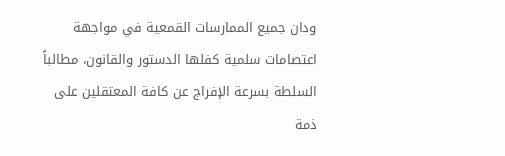ودان جميع الممارسات القمعية في مواجهة اعتصامات سلمية كفلها الدستور والقانون، مطالباً السلطة بسرعة الإفراج عن كافة المعتقلين على ذمة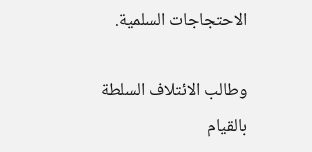الاحتجاجات السلمية.

وطالب الائتلاف السلطة بالقيام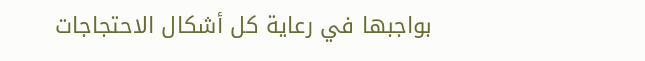بواجبها في رعاية كل أشكال الاحتجاجات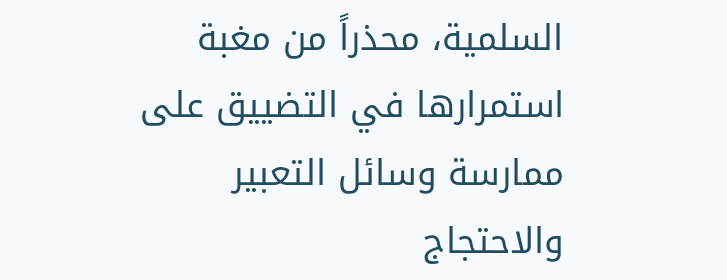السلمية، محذراً من مغبة استمرارها في التضييق على ممارسة وسائل التعبير والاحتجاج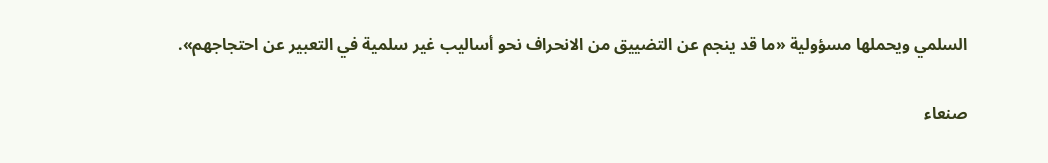السلمي ويحملها مسؤولية «ما قد ينجم عن التضييق من الانحراف نحو أساليب غير سلمية في التعبير عن احتجاجهم».

صنعاء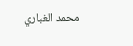محمد الغباري